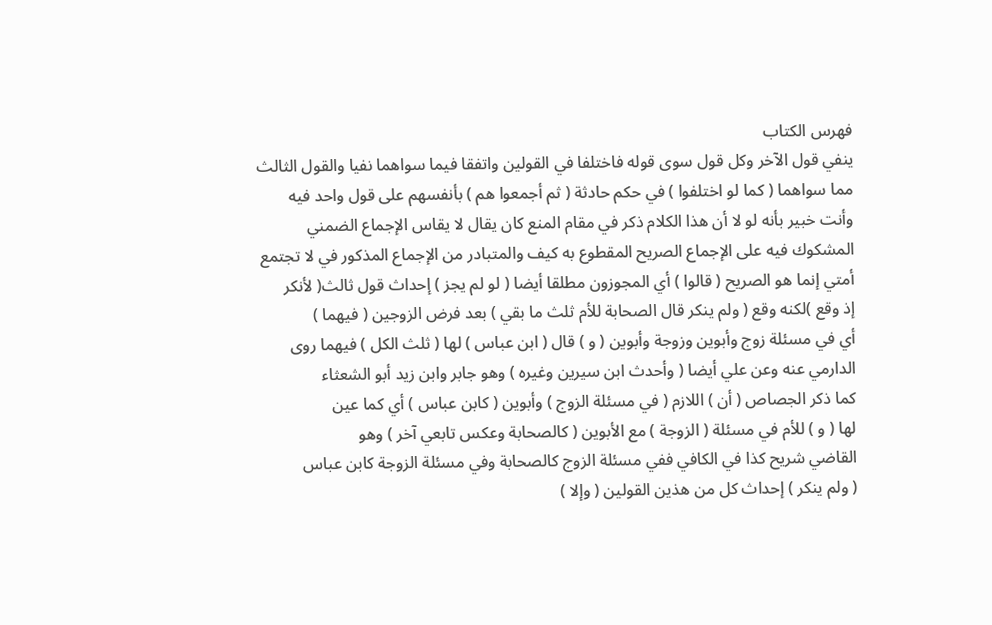فهرس الكتاب
ينفي قول الآخر وكل قول سوى قوله فاختلفا في القولين واتفقا فيما سواهما نفيا والقول الثالث
مما سواهما ( كما لو اختلفوا ) في حكم حادثة ( ثم أجمعوا هم ) بأنفسهم على قول واحد فيه
وأنت خبير بأنه لو لا أن هذا الكلام ذكر في مقام المنع كان يقال لا يقاس الإجماع الضمني
المشكوك فيه على الإجماع الصريح المقطوع به كيف والمتبادر من الإجماع المذكور في لا تجتمع
أمتي إنما هو الصريح ( قالوا ) أي المجوزون مطلقا أيضا ( لو لم يجز ) إحداث قول ثالث( لأنكر
إذ وقع )لكنه وقع ( ولم ينكر قال الصحابة للأم ثلث ما بقي ) بعد فرض الزوجين ( فيهما )
أي في مسئلة زوج وأبوين وزوجة وأبوين ( و ) قال ( ابن عباس ) لها ( ثلث الكل ) فيهما روى
الدارمي عنه وعن علي أيضا ( وأحدث ابن سيرين وغيره ) وهو جابر وابن زيد أبو الشعثاء
كما ذكر الجصاص ( أن ) اللازم ( في مسئلة الزوج ) وأبوين ( كابن عباس ) أي كما عين
لها ( و ) للأم في مسئلة ( الزوجة ) مع الأبوين ( كالصحابة وعكس تابعي آخر ) وهو
القاضي شريح كذا في الكافي ففي مسئلة الزوج كالصحابة وفي مسئلة الزوجة كابن عباس
( ولم ينكر ) إحداث كل من هذين القولين ( وإلا )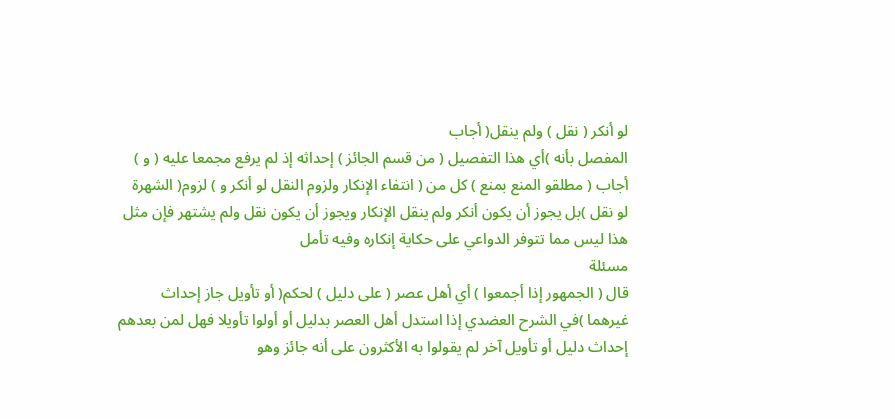لو أنكر ( نقل ) ولم ينقل( أجاب
المفصل بأنه )أي هذا التفصيل ( من قسم الجائز ) إحداثه إذ لم يرفع مجمعا عليه ( و )
أجاب ( مطلقو المنع بمنع ) كل من ( انتفاء الإنكار ولزوم النقل لو أنكر و ) لزوم( الشهرة
لو نقل )بل يجوز أن يكون أنكر ولم ينقل الإنكار ويجوز أن يكون نقل ولم يشتهر فإن مثل
هذا ليس مما تتوفر الدواعي على حكاية إنكاره وفيه تأمل
مسئلة
قال ( الجمهور إذا أجمعوا ) أي أهل عصر ( على دليل ) لحكم( أو تأويل جاز إحداث
غيرهما )في الشرح العضدي إذا استدل أهل العصر بدليل أو أولوا تأويلا فهل لمن بعدهم
إحداث دليل أو تأويل آخر لم يقولوا به الأكثرون على أنه جائز وهو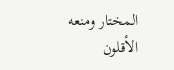المختار ومنعه الأقلون